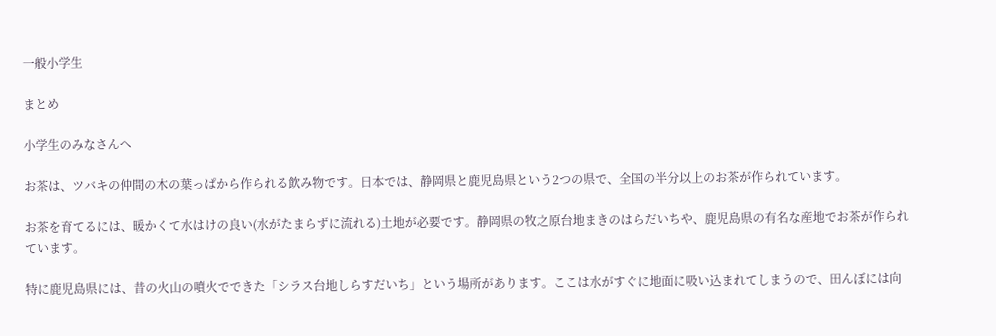一般小学生

まとめ

小学生のみなさんへ

お茶は、ツバキの仲間の木の葉っぱから作られる飲み物です。日本では、静岡県と鹿児島県という2つの県で、全国の半分以上のお茶が作られています。

お茶を育てるには、暖かくて水はけの良い(水がたまらずに流れる)土地が必要です。静岡県の牧之原台地まきのはらだいちや、鹿児島県の有名な産地でお茶が作られています。

特に鹿児島県には、昔の火山の噴火でできた「シラス台地しらすだいち」という場所があります。ここは水がすぐに地面に吸い込まれてしまうので、田んぼには向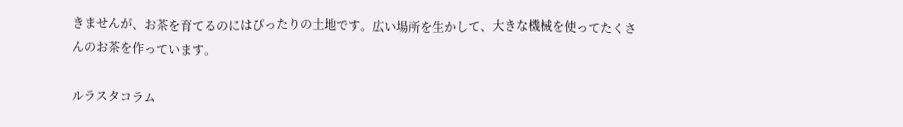きませんが、お茶を育てるのにはぴったりの土地です。広い場所を生かして、大きな機械を使ってたくさんのお茶を作っています。

ルラスタコラム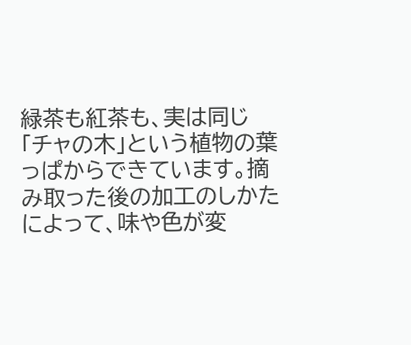緑茶も紅茶も、実は同じ「チャの木」という植物の葉っぱからできています。摘み取った後の加工のしかたによって、味や色が変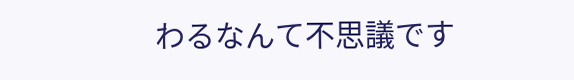わるなんて不思議です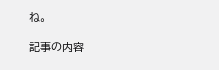ね。

記事の内容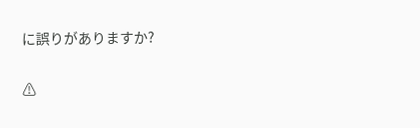に誤りがありますか?

⚠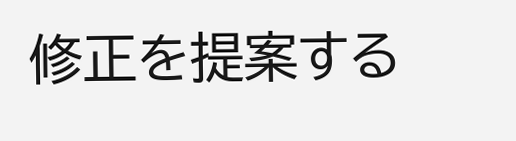修正を提案する